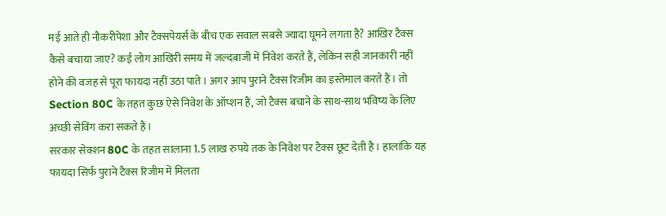मई आते ही नौकरीपेशा और टैक्सपेयर्स के बीच एक सवाल सबसे ज्यादा घूमने लगता है? आखिर टैक्स कैसे बचाया जाए? कई लोग आखिरी समय में जल्दबाजी में निवेश करते हैं, लेकिन सही जानकारी नहीं होने की वजह से पूरा फायदा नहीं उठा पाते। अगर आप पुराने टैक्स रिजीम का इस्तेमाल करते हैं। तो Section 80C के तहत कुछ ऐसे निवेश के ऑप्शन हैं, जो टैक्स बचाने के साथ-साथ भविष्य के लिए अच्छी सेविंग करा सकते हैं।
सरकार सेक्शन 80C के तहत सालाना 1.5 लाख रुपये तक के निवेश पर टैक्स छूट देती है। हालांकि यह फायदा सिर्फ पुराने टैक्स रिजीम में मिलता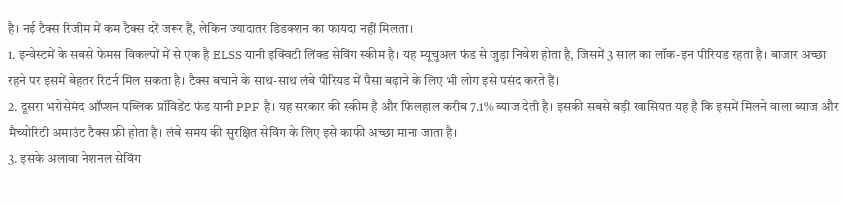है। नई टैक्स रिजीम में कम टैक्स दरें जरूर हैं, लेकिन ज्यादातर डिडक्शन का फायदा नहीं मिलता।
1. इन्वेस्टमें के सबसे फेमस विकल्पों में से एक है ELSS यानी इक्विटी लिंक्ड सेविंग स्कीम है। यह म्यूचुअल फंड से जुड़ा निवेश होता है, जिसमें 3 साल का लॉक-इन पीरियड रहता है। बाजार अच्छा रहने पर इसमें बेहतर रिटर्न मिल सकता है। टैक्स बचाने के साथ-साथ लंबे पीरियड में पैसा बढ़ाने के लिए भी लोग इसे पसंद करते हैं।
2. दूसरा भरोसेमंद ऑप्शन पब्लिक प्रॉविडेंट फंड यानी PPF है। यह सरकार की स्कीम है और फिलहाल करीब 7.1% ब्याज देती है। इसकी सबसे बड़ी खासियत यह है कि इसमें मिलने वाला ब्याज और मैच्योरिटी अमाउंट टैक्स फ्री होता है। लंबे समय की सुरक्षित सेविंग के लिए इसे काफी अच्छा माना जाता है।
3. इसके अलावा नेशनल सेविंग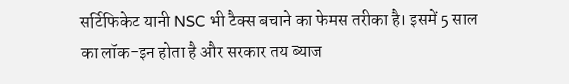सर्टिफिकेट यानी NSC भी टैक्स बचाने का फेमस तरीका है। इसमें 5 साल का लॉक-इन होता है और सरकार तय ब्याज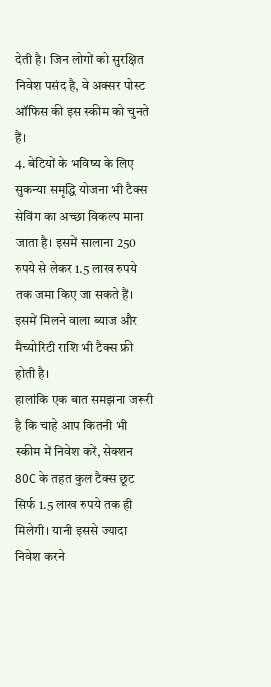देती है। जिन लोगों को सुरक्षित निवेश पसंद है, वे अक्सर पोस्ट ऑफिस की इस स्कीम को चुनते हैं।
4. बेटियों के भविष्य के लिए सुकन्या समृद्धि योजना भी टैक्स सेविंग का अच्छा विकल्प माना जाता है। इसमें सालाना 250 रुपये से लेकर 1.5 लाख रुपये तक जमा किए जा सकते हैं। इसमें मिलने वाला ब्याज और मैच्योरिटी राशि भी टैक्स फ्री होती है।
हालांकि एक बात समझना जरूरी है कि चाहे आप कितनी भी स्कीम में निवेश करें, सेक्शन 80C के तहत कुल टैक्स छूट सिर्फ 1.5 लाख रुपये तक ही मिलेगी। यानी इससे ज्यादा निवेश करने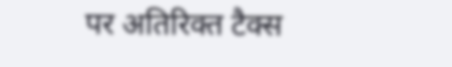पर अतिरिक्त टैक्स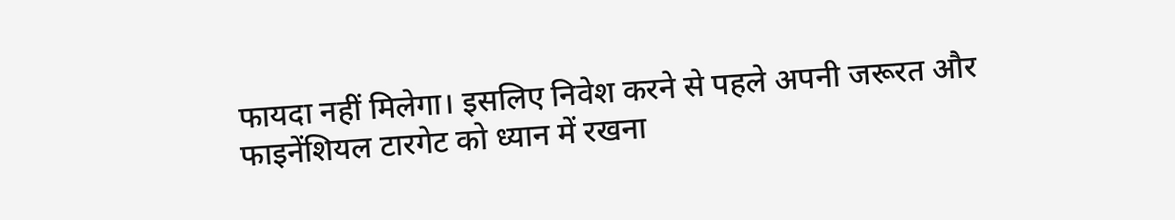फायदा नहीं मिलेगा। इसलिए निवेश करने से पहले अपनी जरूरत और फाइनेंशियल टारगेट को ध्यान में रखना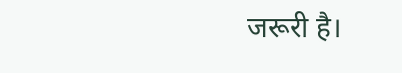जरूरी है।